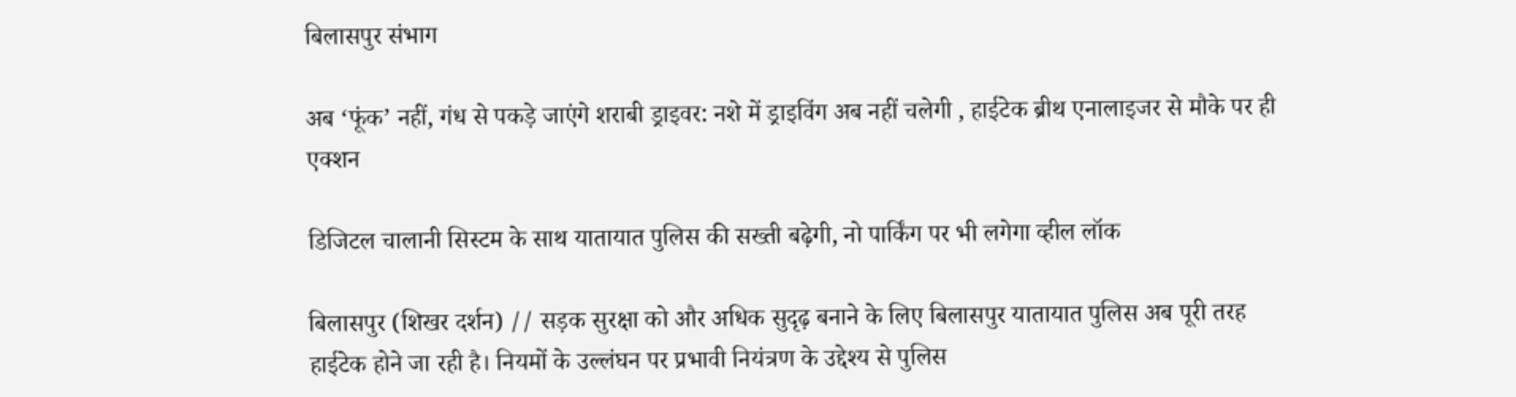बिलासपुर संभाग

अब ‘फूंक’ नहीं, गंध से पकड़े जाएंगे शराबी ड्राइवर: नशे में ड्राइविंग अब नहीं चलेगी , हाईटेक ब्रीथ एनालाइजर से मौके पर ही एक्शन

डिजिटल चालानी सिस्टम के साथ यातायात पुलिस की सख्ती बढ़ेगी, नो पार्किंग पर भी लगेगा व्हील लॉक

बिलासपुर (शिखर दर्शन) // सड़क सुरक्षा को और अधिक सुदृढ़ बनाने के लिए बिलासपुर यातायात पुलिस अब पूरी तरह हाईटेक होने जा रही है। नियमों के उल्लंघन पर प्रभावी नियंत्रण के उद्देश्य से पुलिस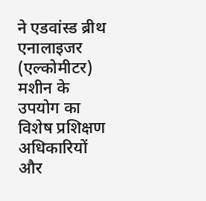ने एडवांस्ड ब्रीथ एनालाइजर (एल्कोमीटर) मशीन के उपयोग का विशेष प्रशिक्षण अधिकारियों और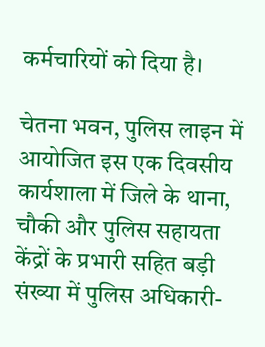कर्मचारियों को दिया है।

चेतना भवन, पुलिस लाइन में आयोजित इस एक दिवसीय कार्यशाला में जिले के थाना, चौकी और पुलिस सहायता केंद्रों के प्रभारी सहित बड़ी संख्या में पुलिस अधिकारी-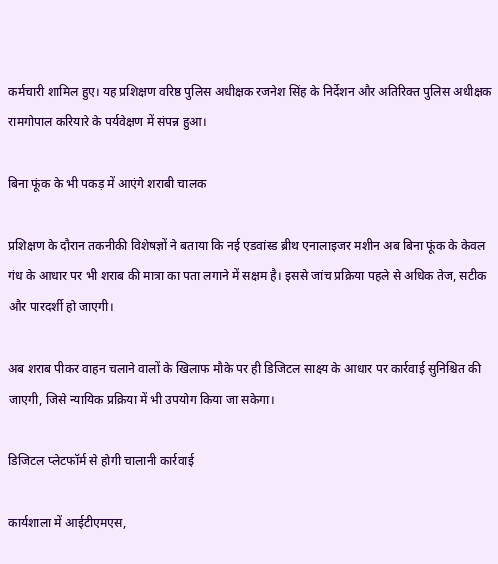कर्मचारी शामिल हुए। यह प्रशिक्षण वरिष्ठ पुलिस अधीक्षक रजनेश सिंह के निर्देशन और अतिरिक्त पुलिस अधीक्षक रामगोपाल करियारे के पर्यवेक्षण में संपन्न हुआ।

बिना फूंक के भी पकड़ में आएंगे शराबी चालक

प्रशिक्षण के दौरान तकनीकी विशेषज्ञों ने बताया कि नई एडवांस्ड ब्रीथ एनालाइजर मशीन अब बिना फूंक के केवल गंध के आधार पर भी शराब की मात्रा का पता लगाने में सक्षम है। इससे जांच प्रक्रिया पहले से अधिक तेज, सटीक और पारदर्शी हो जाएगी।

अब शराब पीकर वाहन चलाने वालों के खिलाफ मौके पर ही डिजिटल साक्ष्य के आधार पर कार्रवाई सुनिश्चित की जाएगी, जिसे न्यायिक प्रक्रिया में भी उपयोग किया जा सकेगा।

डिजिटल प्लेटफॉर्म से होगी चालानी कार्रवाई

कार्यशाला में आईटीएमएस,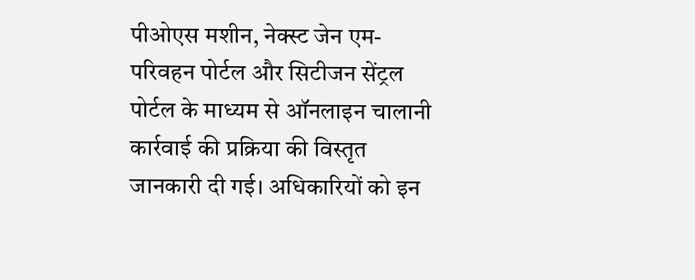पीओएस मशीन, नेक्स्ट जेन एम-परिवहन पोर्टल और सिटीजन सेंट्रल पोर्टल के माध्यम से ऑनलाइन चालानी कार्रवाई की प्रक्रिया की विस्तृत जानकारी दी गई। अधिकारियों को इन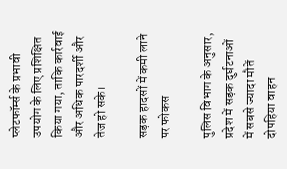प्लेटफॉर्म्स के प्रभावी उपयोग के लिए प्रशिक्षित किया गया, ताकि कार्रवाई और अधिक पारदर्शी और तेज हो सके।

सड़क हादसों में कमी लाने पर फोकस

पुलिस विभाग के अनुसार, प्रदेश में सड़क दुर्घटनाओं में सबसे ज्यादा मौतें दोपहिया वाहन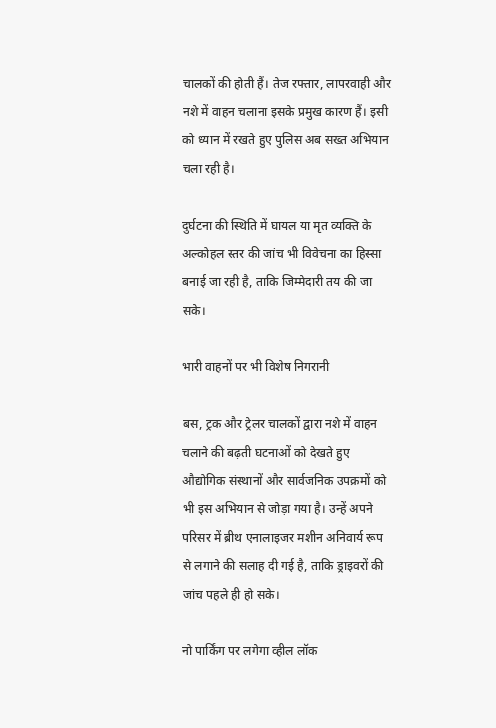चालकों की होती हैं। तेज रफ्तार, लापरवाही और नशे में वाहन चलाना इसके प्रमुख कारण हैं। इसी को ध्यान में रखते हुए पुलिस अब सख्त अभियान चला रही है।

दुर्घटना की स्थिति में घायल या मृत व्यक्ति के अल्कोहल स्तर की जांच भी विवेचना का हिस्सा बनाई जा रही है, ताकि जिम्मेदारी तय की जा सके।

भारी वाहनों पर भी विशेष निगरानी

बस, ट्रक और ट्रेलर चालकों द्वारा नशे में वाहन चलाने की बढ़ती घटनाओं को देखते हुए औद्योगिक संस्थानों और सार्वजनिक उपक्रमों को भी इस अभियान से जोड़ा गया है। उन्हें अपने परिसर में ब्रीथ एनालाइजर मशीन अनिवार्य रूप से लगाने की सलाह दी गई है, ताकि ड्राइवरों की जांच पहले ही हो सके।

नो पार्किंग पर लगेगा व्हील लॉक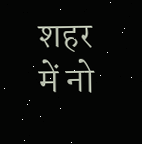शहर में नो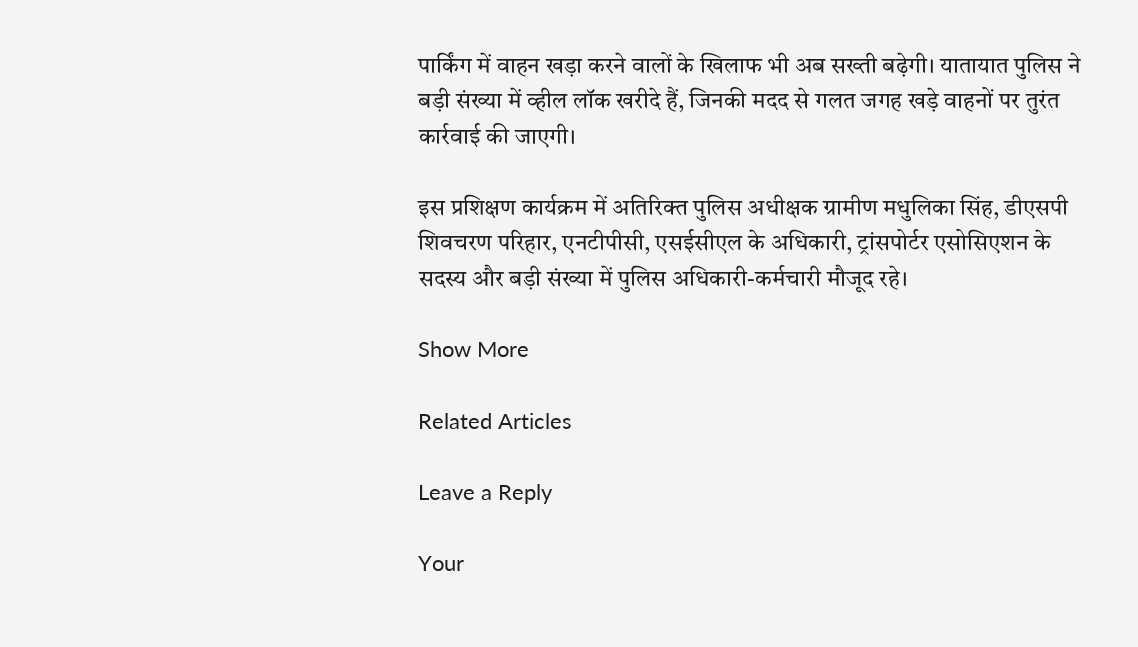पार्किंग में वाहन खड़ा करने वालों के खिलाफ भी अब सख्ती बढ़ेगी। यातायात पुलिस ने बड़ी संख्या में व्हील लॉक खरीदे हैं, जिनकी मदद से गलत जगह खड़े वाहनों पर तुरंत कार्रवाई की जाएगी।

इस प्रशिक्षण कार्यक्रम में अतिरिक्त पुलिस अधीक्षक ग्रामीण मधुलिका सिंह, डीएसपी शिवचरण परिहार, एनटीपीसी, एसईसीएल के अधिकारी, ट्रांसपोर्टर एसोसिएशन के सदस्य और बड़ी संख्या में पुलिस अधिकारी-कर्मचारी मौजूद रहे।

Show More

Related Articles

Leave a Reply

Your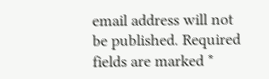email address will not be published. Required fields are marked *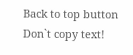Back to top button
Don`t copy text!